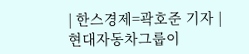| 한스경제=곽호준 기자 | 현대자동차그룹이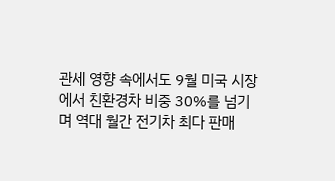관세 영향 속에서도 9월 미국 시장에서 친환경차 비중 30%를 넘기며 역대 월간 전기차 최다 판매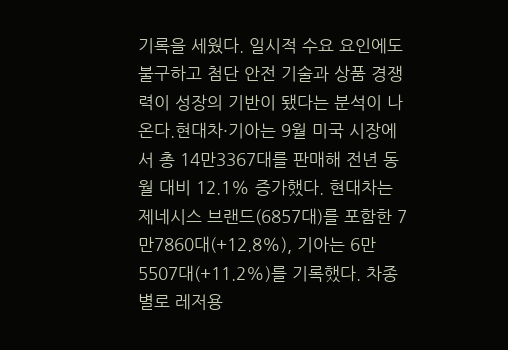기록을 세웠다. 일시적 수요 요인에도 불구하고 첨단 안전 기술과 상품 경쟁력이 성장의 기반이 됐다는 분석이 나온다.현대차·기아는 9월 미국 시장에서 총 14만3367대를 판매해 전년 동월 대비 12.1% 증가했다. 현대차는 제네시스 브랜드(6857대)를 포함한 7만7860대(+12.8%), 기아는 6만5507대(+11.2%)를 기록했다. 차종별로 레저용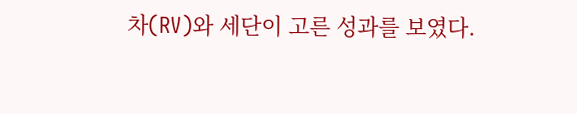차(RV)와 세단이 고른 성과를 보였다.